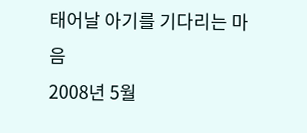태어날 아기를 기다리는 마음
2008년 5월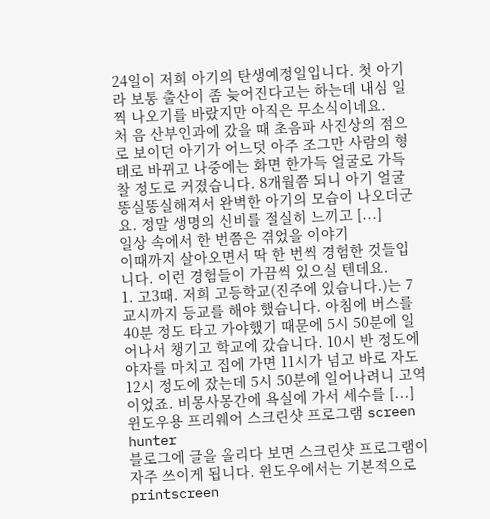24일이 저희 아기의 탄생예정일입니다. 첫 아기라 보통 출산이 좀 늦어진다고는 하는데 내심 일찍 나오기를 바랐지만 아직은 무소식이네요.
처 음 산부인과에 갔을 때 초음파 사진상의 점으로 보이던 아기가 어느덧 아주 조그만 사람의 형태로 바뀌고 나중에는 화면 한가득 얼굴로 가득찰 정도로 커졌습니다. 8개월쯤 되니 아기 얼굴 똥실똥실해져서 완벽한 아기의 모습이 나오더군요. 정말 생명의 신비를 절실히 느끼고 [...]
일상 속에서 한 번쯤은 겪었을 이야기
이때까지 살아오면서 딱 한 번씩 경험한 것들입니다. 이런 경험들이 가끔씩 있으실 텐데요.
1. 고3때. 저희 고등학교(진주에 있습니다.)는 7교시까지 등교를 해야 했습니다. 아침에 버스를 40분 정도 타고 가야했기 때문에 5시 50분에 일어나서 챙기고 학교에 갔습니다. 10시 반 정도에 야자를 마치고 집에 가면 11시가 넘고 바로 자도 12시 정도에 잤는데 5시 50분에 일어나려니 고역이었죠. 비몽사몽간에 욕실에 가서 세수를 [...]
윈도우용 프리웨어 스크린샷 프로그램 screen hunter
블로그에 글을 올리다 보면 스크린샷 프로그램이 자주 쓰이게 됩니다. 윈도우에서는 기본적으로 printscreen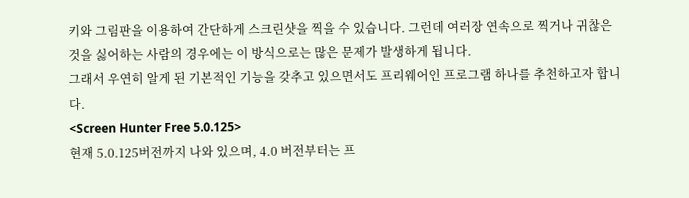키와 그림판을 이용하여 간단하게 스크린샷을 찍을 수 있습니다. 그런데 여러장 연속으로 찍거나 귀찮은 것을 싫어하는 사람의 경우에는 이 방식으로는 많은 문제가 발생하게 됩니다.
그래서 우연히 알게 된 기본적인 기능을 갖추고 있으면서도 프리웨어인 프로그램 하나를 추천하고자 합니다.
<Screen Hunter Free 5.0.125>
현재 5.0.125버전까지 나와 있으며, 4.0 버전부터는 프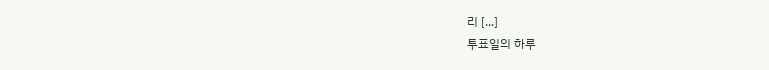리 [...]
투표일의 하루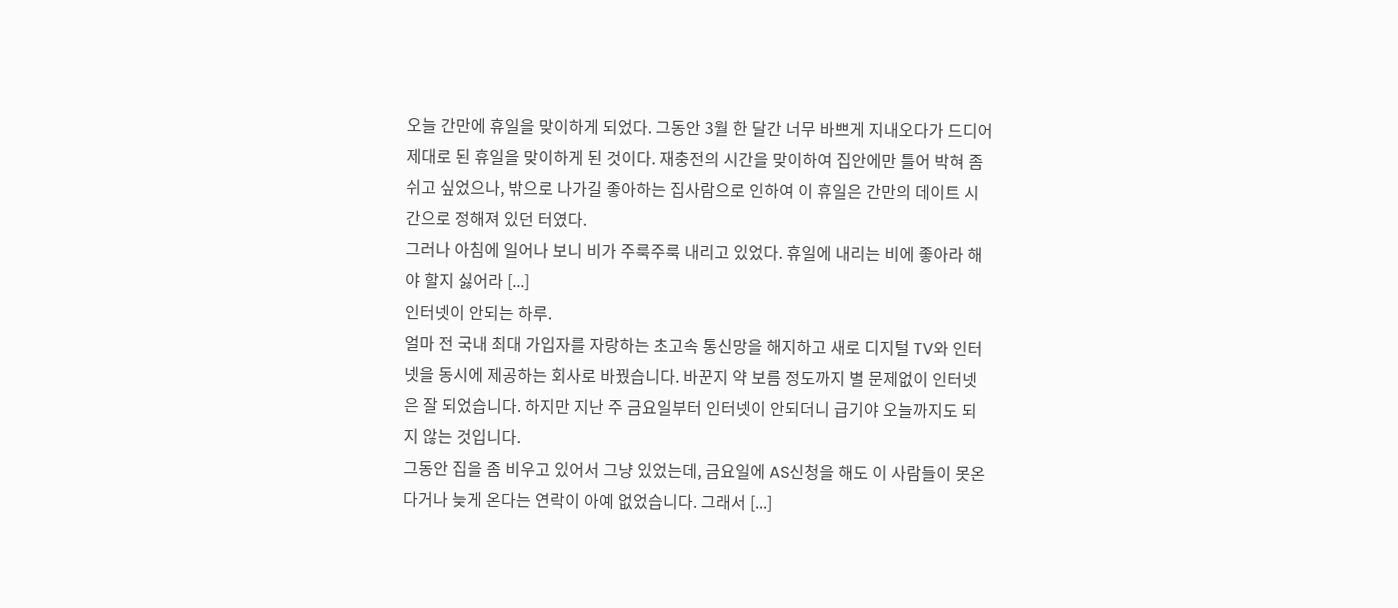오늘 간만에 휴일을 맞이하게 되었다. 그동안 3월 한 달간 너무 바쁘게 지내오다가 드디어 제대로 된 휴일을 맞이하게 된 것이다. 재충전의 시간을 맞이하여 집안에만 틀어 박혀 좀 쉬고 싶었으나, 밖으로 나가길 좋아하는 집사람으로 인하여 이 휴일은 간만의 데이트 시간으로 정해져 있던 터였다.
그러나 아침에 일어나 보니 비가 주룩주룩 내리고 있었다. 휴일에 내리는 비에 좋아라 해야 할지 싫어라 [...]
인터넷이 안되는 하루.
얼마 전 국내 최대 가입자를 자랑하는 초고속 통신망을 해지하고 새로 디지털 TV와 인터넷을 동시에 제공하는 회사로 바꿨습니다. 바꾼지 약 보름 정도까지 별 문제없이 인터넷은 잘 되었습니다. 하지만 지난 주 금요일부터 인터넷이 안되더니 급기야 오늘까지도 되지 않는 것입니다.
그동안 집을 좀 비우고 있어서 그냥 있었는데, 금요일에 AS신청을 해도 이 사람들이 못온다거나 늦게 온다는 연락이 아예 없었습니다. 그래서 [...]